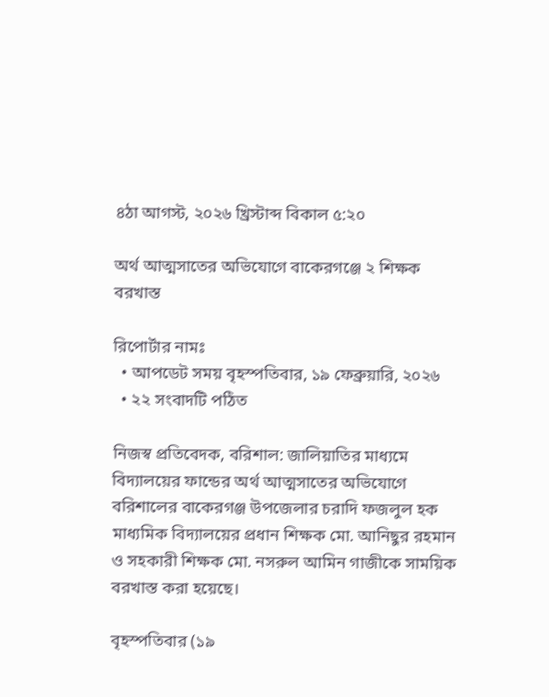৪ঠা আগস্ট, ২০২৬ খ্রিস্টাব্দ বিকাল ৫:২০

অর্থ আত্মসাতের অভিযোগে বাকেরগঞ্জে ২ শিক্ষক বরখাস্ত

রিপোর্টার নামঃ
  • আপডেট সময় বৃহস্পতিবার, ১৯ ফেব্রুয়ারি, ২০২৬
  • ২২ সংবাদটি পঠিত

নিজস্ব প্রতিবেদক, বরিশাল: জালিয়াতির মাধ্যমে বিদ্যালয়ের ফান্ডের অর্থ আত্মসাতের অভিযোগে বরিশালের বাকেরগঞ্জ উপজেলার চরাদি ফজলুল হক মাধ্যমিক বিদ্যালয়ের প্রধান শিক্ষক মো. আনিছুর রহমান ও সহকারী শিক্ষক মো. নসরুল আমিন গাজীকে সাময়িক বরখাস্ত করা হয়েছে।

বৃহস্পতিবার (১৯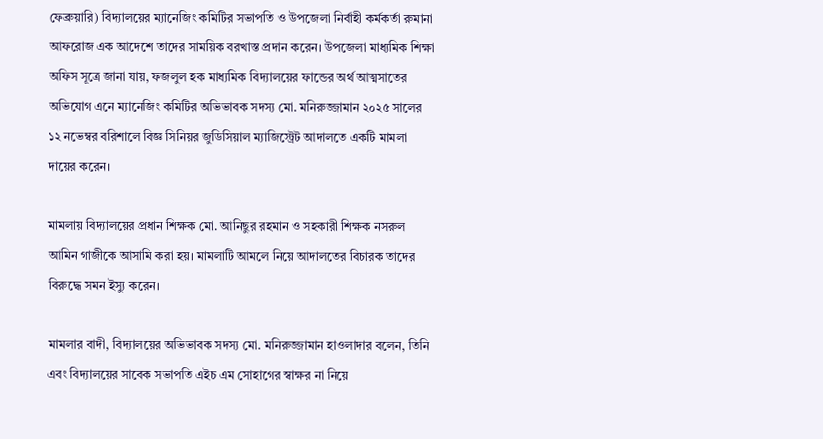ফেব্রুয়ারি) বিদ্যালয়ের ম্যানেজিং কমিটির সভাপতি ও উপজেলা নির্বাহী কর্মকর্তা রুমানা আফরোজ এক আদেশে তাদের সাময়িক বরখাস্ত প্রদান করেন। উপজেলা মাধ্যমিক শিক্ষা অফিস সূত্রে জানা যায়, ফজলুল হক মাধ্যমিক বিদ্যালয়ের ফান্ডের অর্থ আত্মসাতের অভিযোগ এনে ম্যানেজিং কমিটির অভিভাবক সদস্য মো. মনিরুজ্জামান ২০২৫ সালের ১২ নভেম্বর বরিশালে বিজ্ঞ সিনিয়র জুডিসিয়াল ম্যাজিস্ট্রেট আদালতে একটি মামলা দায়ের করেন।

মামলায় বিদ্যালয়ের প্রধান শিক্ষক মো. আনিছুর রহমান ও সহকারী শিক্ষক নসরুল আমিন গাজীকে আসামি করা হয়। মামলাটি আমলে নিয়ে আদালতের বিচারক তাদের বিরুদ্ধে সমন ইস্যু করেন।

মামলার বাদী, বিদ্যালয়ের অভিভাবক সদস্য মো. মনিরুজ্জামান হাওলাদার বলেন, তিনি এবং বিদ্যালয়ের সাবেক সভাপতি এইচ এম সোহাগের স্বাক্ষর না নিয়ে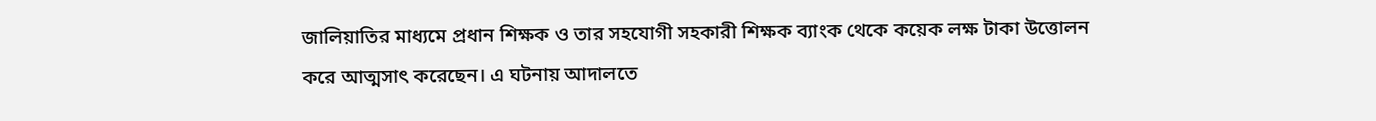জালিয়াতির মাধ্যমে প্রধান শিক্ষক ও তার সহযোগী সহকারী শিক্ষক ব্যাংক থেকে কয়েক লক্ষ টাকা উত্তোলন করে আত্মসাৎ করেছেন। এ ঘটনায় আদালতে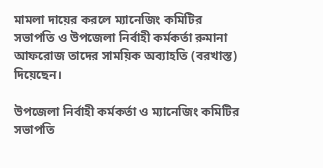মামলা দায়ের করলে ম্যানেজিং কমিটির সভাপতি ও উপজেলা নির্বাহী কর্মকর্তা রুমানা আফরোজ তাদের সাময়িক অব্যাহতি (বরখাস্ত) দিয়েছেন।

উপজেলা নির্বাহী কর্মকর্তা ও ম্যানেজিং কমিটির সভাপতি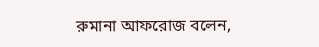রুমানা আফরোজ বলেন,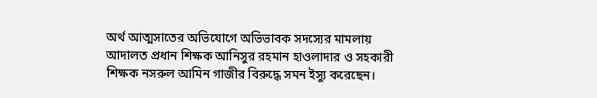অর্থ আত্মসাতের অভিযোগে অভিভাবক সদস্যের মামলায় আদালত প্রধান শিক্ষক আনিসুর রহমান হাওলাদার ও সহকারী শিক্ষক নসরুল আমিন গাজীর বিরুদ্ধে সমন ইস্যু করেছেন।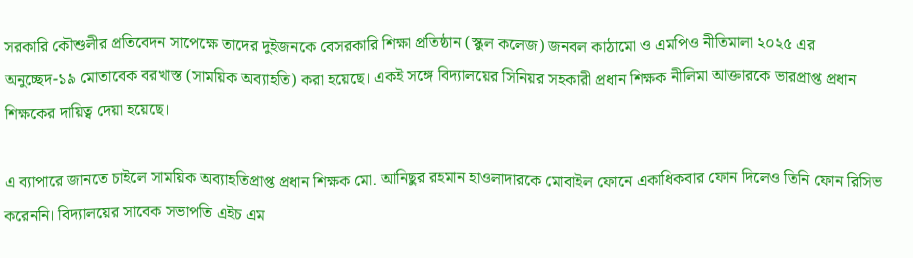সরকারি কৌশুলীর প্রতিবেদন সাপেক্ষে তাদের দুইজনকে বেসরকারি শিক্ষা প্রতিষ্ঠান (স্কুল কলেজ) জনবল কাঠামো ও এমপিও নীতিমালা ২০২৫ এর অনুচ্ছেদ-১৯ মোতাবেক বরখাস্ত (সাময়িক অব্যাহতি) করা হয়েছে। একই সঙ্গে বিদ্যালয়ের সিনিয়র সহকারী প্রধান শিক্ষক নীলিমা আক্তারকে ভারপ্রাপ্ত প্রধান শিক্ষকের দায়িত্ব দেয়া হয়েছে।

এ ব্যাপারে জানতে চাইলে সাময়িক অব্যাহতিপ্রাপ্ত প্রধান শিক্ষক মো. আনিছুর রহমান হাওলাদারকে মোবাইল ফোনে একাধিকবার ফোন দিলেও তিনি ফোন রিসিভ করেননি। বিদ্যালয়ের সাবেক সভাপতি এইচ এম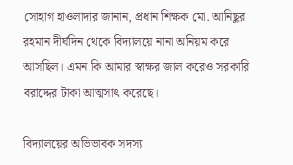সোহাগ হাওলাদার জানান, প্রধান শিক্ষক মো. আনিছুর রহমান দীর্ঘদিন থেকে বিদ্যালয়ে নানা অনিয়ম করে আসছিল। এমন কি আমার স্বাক্ষর জাল করেও সরকারি বরাদ্দের টাকা আত্মসাৎ করেছে।

বিদ্যালয়ের অভিভাবক সদস্য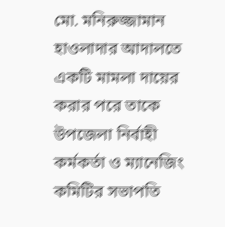মো. মনিরুজ্জামান হাওলাদার আদালতে একটি মামলা দায়ের করার পরে তাকে উপজেলা নির্বাহী কর্মকর্তা ও ম্যানেজিং কমিটির সভাপতি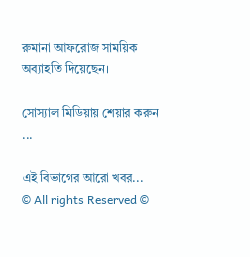রুমানা আফরোজ সাময়িক অব্যাহতি দিয়েছেন।

সোস্যাল মিডিয়ায় শেয়ার করুন ...

এই বিভাগের আরো খবর...
© All rights Reserved ©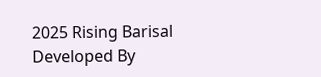2025 Rising Barisal
Developed By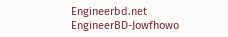Engineerbd.net
EngineerBD-Jowfhowo